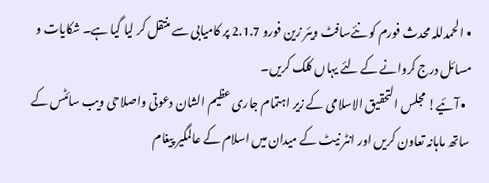• الحمدللہ محدث فورم کو نئےسافٹ ویئر زین فورو 2.1.7 پر کامیابی سے منتقل کر لیا گیا ہے۔ شکایات و مسائل درج کروانے کے لئے یہاں کلک کریں۔
  • آئیے! مجلس التحقیق الاسلامی کے زیر اہتمام جاری عظیم الشان دعوتی واصلاحی ویب سائٹس کے ساتھ ماہانہ تعاون کریں اور انٹر نیٹ کے میدان میں اسلام کے عالمگیر پیغام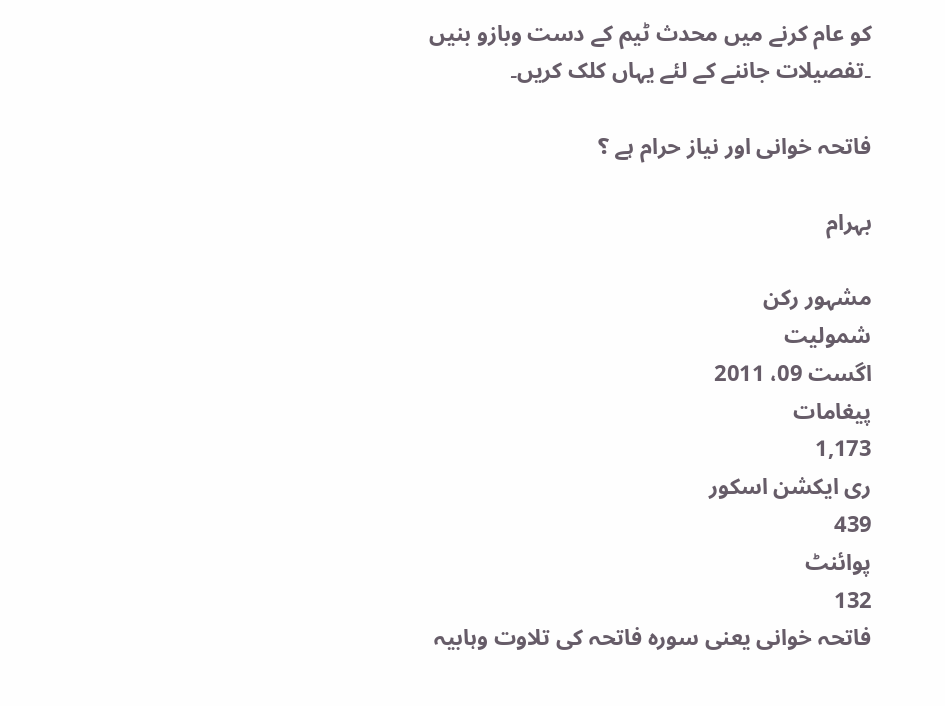کو عام کرنے میں محدث ٹیم کے دست وبازو بنیں ۔تفصیلات جاننے کے لئے یہاں کلک کریں۔

فاتحہ خوانی اور نیاز حرام ہے ؟

بہرام

مشہور رکن
شمولیت
اگست 09، 2011
پیغامات
1,173
ری ایکشن اسکور
439
پوائنٹ
132
فاتحہ خوانی یعنی سورہ فاتحہ کی تلاوت وہابیہ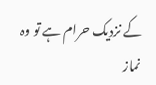کے نزدیک حرام ہے تو وہ نماز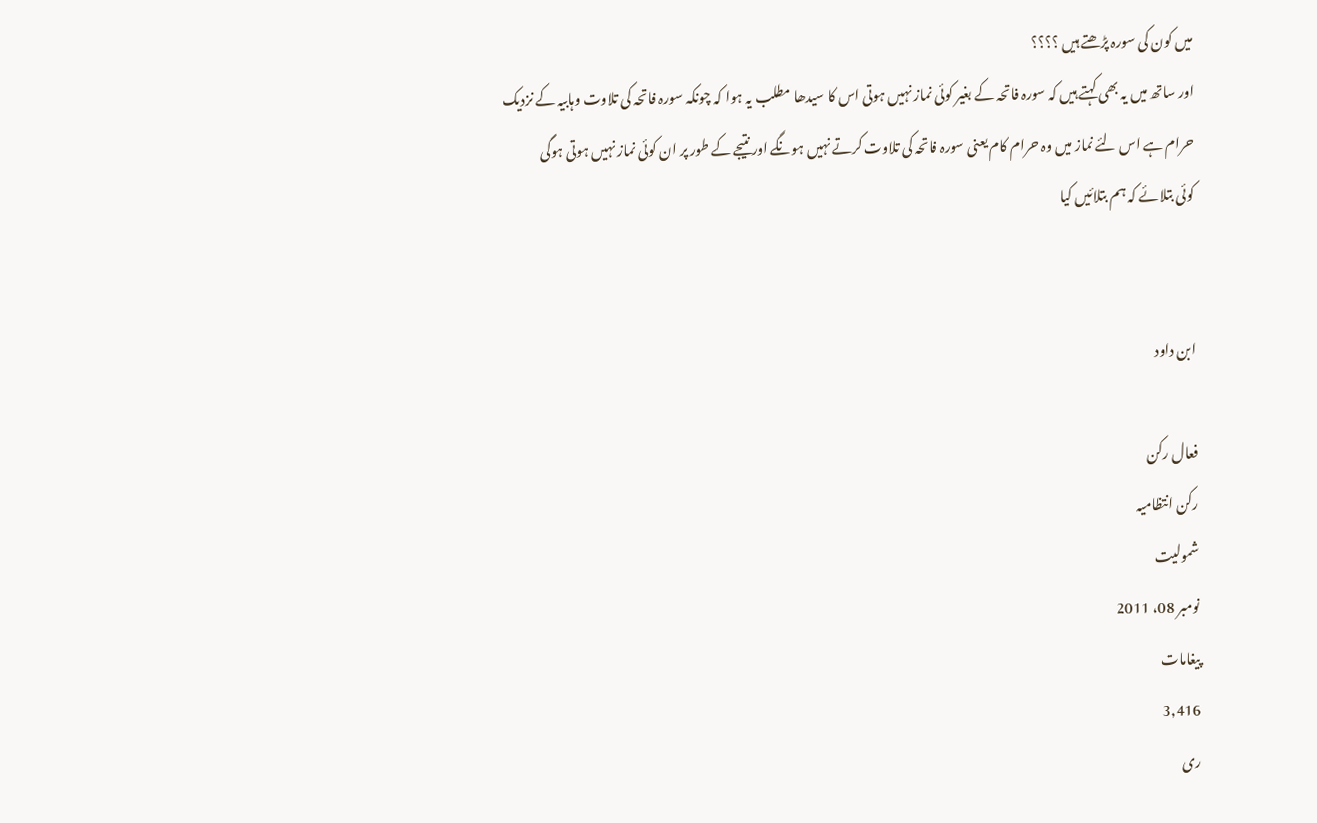میں کون کی سورہ پڑھتے ہیں ؟؟؟؟
اور ساتھ میں یہ بھی کہتے ہیں کہ سورہ فاتحہ کے بغیر کوئی نماز نہیں ہوتی اس کا سیدھا مطلب یہ ہوا کہ چونکہ سورہ فاتحہ کی تلاوت وہابیہ کے نزدیک حرام ہے اس لئے نماز میں وہ حرام کام یعنی سورہ فاتحہ کی تلاوت کرتے نہیں ہونگے اور نتیجے کے طور پر ان کوئی نماز نہیں ہوتی ہوگی
کوئی بتلائے کہ ہم بتلائیں کیا


ابن داود

فعال رکن
رکن انتظامیہ
شمولیت
نومبر 08، 2011
پیغامات
3,416
ری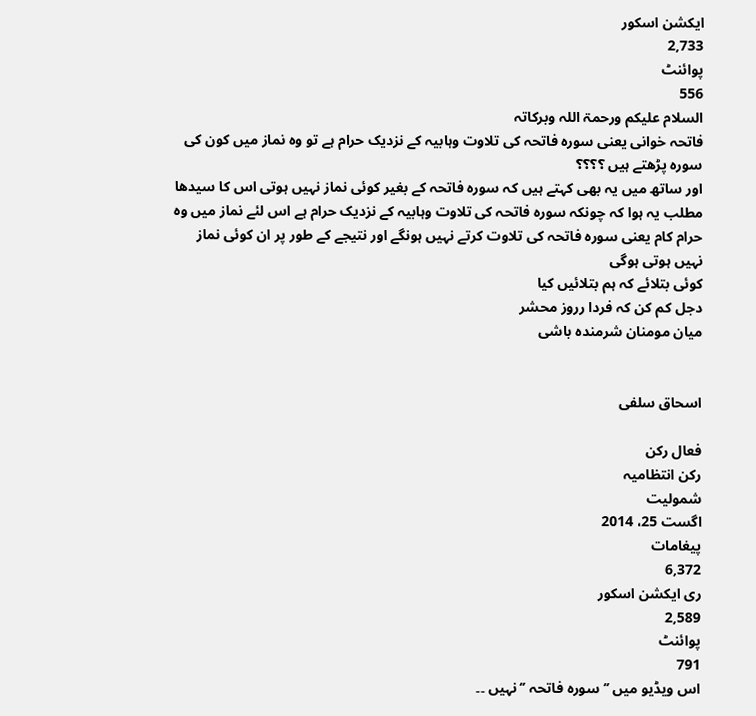ایکشن اسکور
2,733
پوائنٹ
556
السلام علیکم ورحمۃ اللہ وبرکاتہ
فاتحہ خوانی یعنی سورہ فاتحہ کی تلاوت وہابیہ کے نزدیک حرام ہے تو وہ نماز میں کون کی سورہ پڑھتے ہیں ؟؟؟؟
اور ساتھ میں یہ بھی کہتے ہیں کہ سورہ فاتحہ کے بغیر کوئی نماز نہیں ہوتی اس کا سیدھا مطلب یہ ہوا کہ چونکہ سورہ فاتحہ کی تلاوت وہابیہ کے نزدیک حرام ہے اس لئے نماز میں وہ حرام کام یعنی سورہ فاتحہ کی تلاوت کرتے نہیں ہونگے اور نتیجے کے طور پر ان کوئی نماز نہیں ہوتی ہوگی
کوئی بتلائے کہ ہم بتلائیں کیا
دجل کم کن کہ فردا رروز محشر
میان مومنان شرمندہ باشی


اسحاق سلفی

فعال رکن
رکن انتظامیہ
شمولیت
اگست 25، 2014
پیغامات
6,372
ری ایکشن اسکور
2,589
پوائنٹ
791
اس ویڈیو میں ’‘ سورہ فاتحہ ’‘نہیں ۔۔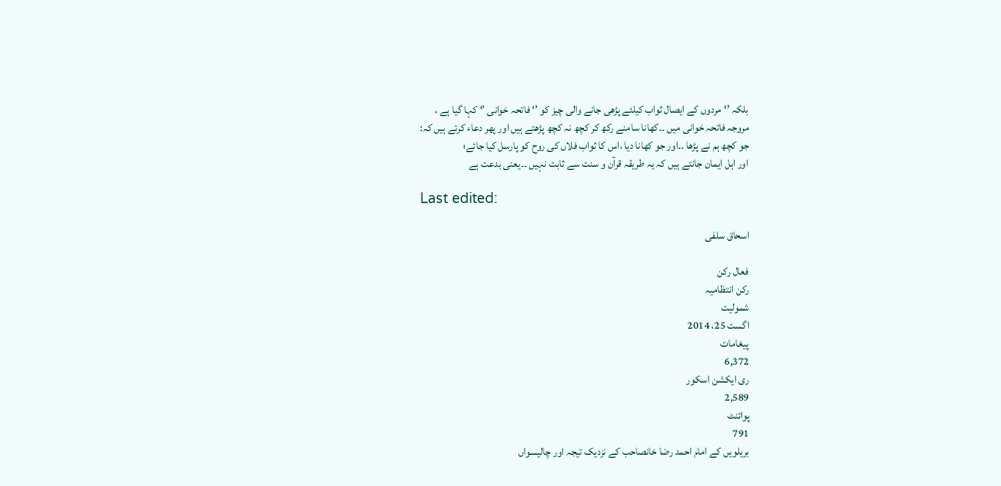بلکہ ’‘ مردوں کے ایصال ثواب کیلئے پڑھی جانے والی چیز کو ’‘ فاتحہ خوانی ’‘ کہا گیا ہے ،
مروجہ فاتحہ خوانی میں ۔۔کھانا سامنے رکھ کر کچھ نہ کچھ پڑھتے ہیں اور پھر دعاء کرتے ہیں کہ:
جو کچھ ہم نے پڑھا ۔۔اور جو کھانا دیا ،اس کا ثواب فلاں کی روح کو پارسل کیا جائے؛
اور اہل ایمان جانتے ہیں کہ یہ طریقہ قرآن و سنت سے ثابت نہیں ۔۔یعنی بدعت ہے

Last edited:

اسحاق سلفی

فعال رکن
رکن انتظامیہ
شمولیت
اگست 25، 2014
پیغامات
6,372
ری ایکشن اسکور
2,589
پوائنٹ
791
بریلویں کے امام احمد رضا خانصاحب کے نزدیک تیجہ اور چالیسواں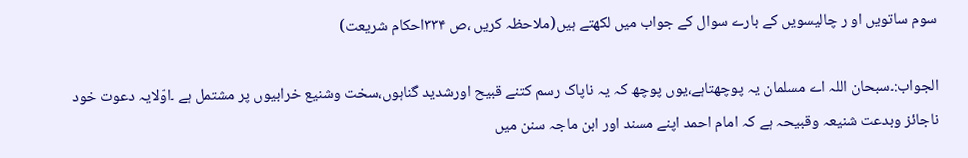سوم ساتویں او ر چالیسویں کے بارے سوال کے جواب میں لکھتے ہیں(ملاحظہ کریں ،ص ۳۳۴احکام شریعت)

الجواب:۔سبحان اللہ اے مسلمان یہ پوچھتاہے،یوں پوچھ کہ یہ ناپاک رسم کتنے قبیح اورشدید گناہوں،سخت وشنیع خرابیوں پر مشتمل ہے ۔اوّلایہ دعوت خود ناجائز وبدعت شنیعہ وقبیحہ ہے کہ امام احمد اپنے مسند اور ابن ماجہ سنن میں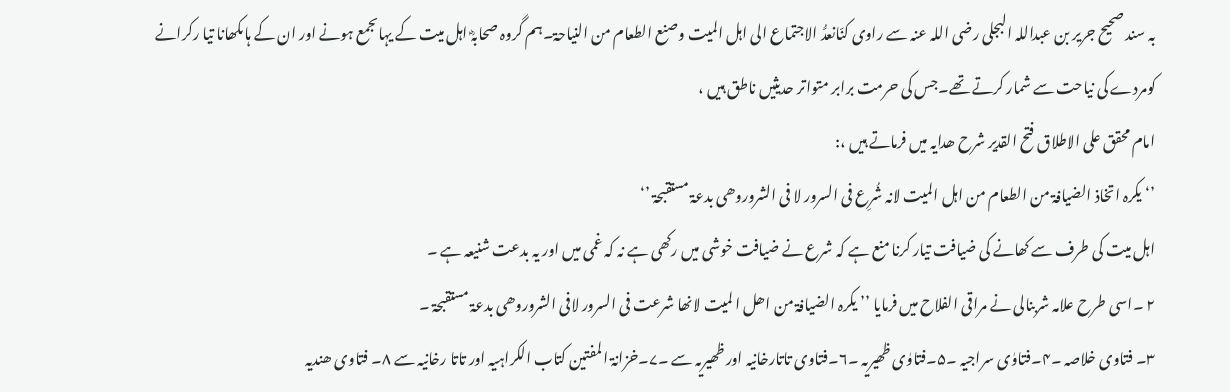بہ سند صحیح جریر بن عبداللہ البجلی رضی اللہ عنہ سے راوی کنّانعدُّ الاجتماع الی اہل المیت وصنع الطعام من النیاحۃ۔ہم گروہ صحابہؓ اہل میت کے یہاںجمع ہونے اور ان کے ہاںکھانا تیا رکرانے کومردے کی نیاحت سے شمار کرتے تھے۔جس کی حرمت برابر متواتر حدیثیں ناطق ہیں ،
امام محقق علی الاطلاق فتح القدیر شرح ھدایہ میں فرماتے ہیں ،:
’‘ یکرہ اتخاذ الضیافۃ من الطعام من اہل المیت لانہ شُرِع فی السرور لا فی الشروروھی بدعۃ مستقبحۃ ’‘
اہل میت کی طرف سے کھانے کی ضیافت تیار کرنا منع ہے کہ شرع نے ضیافت خوشی میں رکھی ہے نہ کہ غمی میں اور یہ بدعت شنیعہ ہے ۔
۲ ۔اسی طرح علامہ شربنالی نے مراقی الفلاح میں فرمایا ’’ یکرہ الضیافۃ من اھل ا لمیت لانھا شرعت فی السرور لافی الشروروھی بدعۃ مستقبحۃ ۔
۳۔ فتاوی خلاصہ ۔۴۔فتاوٰی سراجیہ ۔۵۔فتاوٰی ظھیریہ ۔۶۔فتاوی تاتارخانیہ اور ظھیریہ سے ۔۷۔خزانۃ المفتین کتاب الکراہیہ اور تاتا رخانیہ سے ۸۔ فتاوی ھندیہ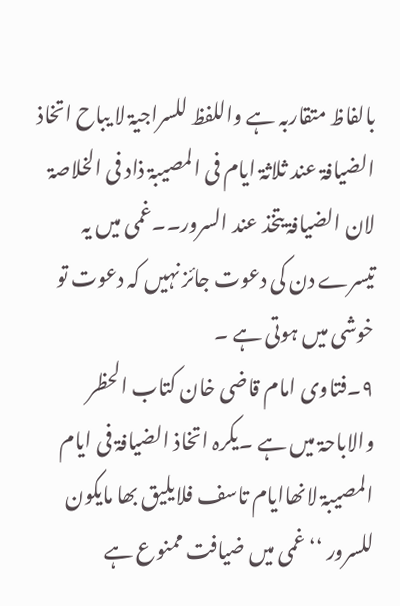بالفاظ متقاربہ ہے واللفظ للسراجیۃ لا یباح اتخاذ الضیافۃ عند ثلاثۃ ایام فی المصیبۃ ذاد فی الخلاصۃ لان الضیافۃ یتخذ عند السرور۔۔غمی میں یہ تیسرے دن کی دعوت جائز نہیں کہ دعوت تو خوشی میں ہوتی ہے ۔
۹۔فتاوی امام قاضی خان کتاب الحظر والاباحۃ میں ہے ۔یکرہ اتخاذ الضیافۃ فی ایام المصیبۃ لانھاایام تاسف فلایلیق بھا مایکون للسرور ‘‘ غمی میں ضیافت ممنوع ہے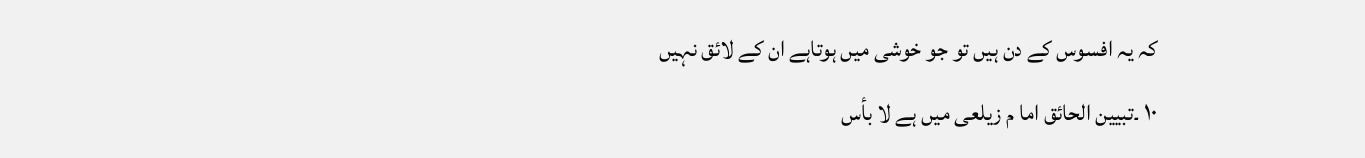کہ یہ افسوس کے دن ہیں تو جو خوشی میں ہوتاہے ان کے لائق نہیں
۱۰ ۔تبیین الحائق اما م زیلعی میں ہے لا بأس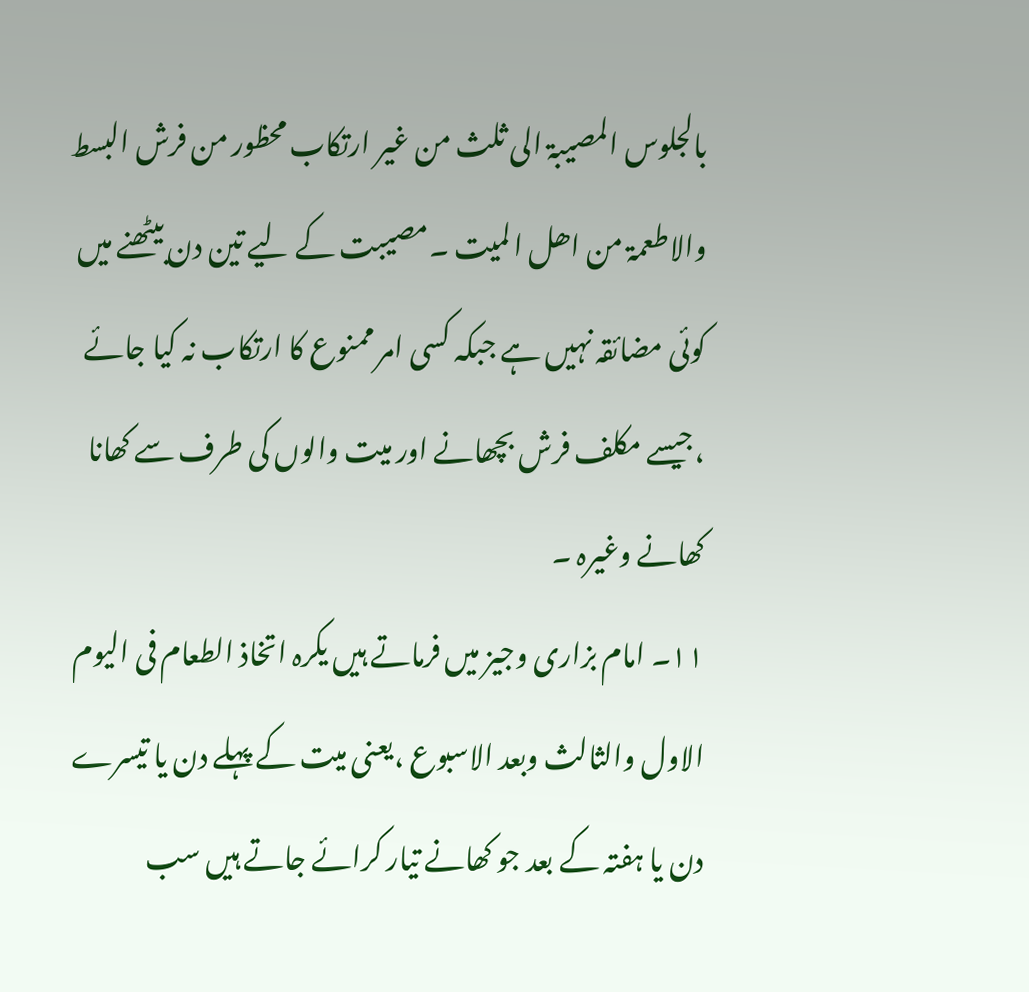بالجلوس المصیبۃ الی ثلث من غیر ارتکاب محظور من فرش البسط والاطعمۃ من اھل ا لمیت ۔مصیبت کے لیے تین دن بیٹھنے میں کوئی مضائقہ نہیں ہے جبکہ کسی امر ممنوع کا ارتکاب نہ کیا جائے ،جیسے مکلف فرش بچھانے اور میت والوں کی طرف سے کھانا کھانے وغیرہ ۔
۱۱۔ امام بزاری وجیز میں فرماتے ہیں یکرہ اتخاذ الطعام فی الیوم الاول والثالث وبعد الاسبوع ،یعنی میت کے پہلے دن یا تیسرے دن یا ہفتہ کے بعد جو کھانے تیار کرائے جاتے ہیں سب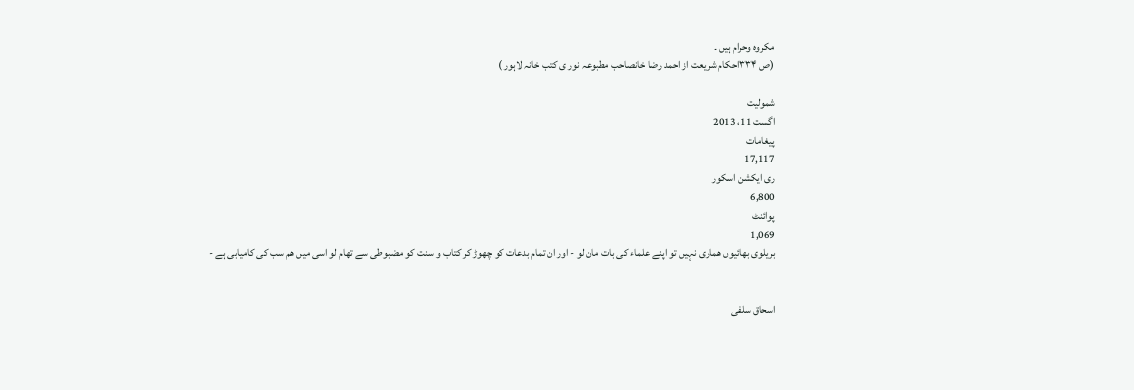مکروہ وحرام ہیں ۔
(ص ۳۳۴احکام شریعت از احمد رضا خانصاحب مطبوعہ نور ی کتب خانہ لاہور )

شمولیت
اگست 11، 2013
پیغامات
17,117
ری ایکشن اسکور
6,800
پوائنٹ
1,069
بریلوی بھائیوں ھماری نہیں تو اپنے علماء کی بات مان لو - اور ان تمام بدعات کو چھوڑ کر کتاب و سنت کو مضبوطی سے تھام لو اسی میں ھم سب کی کامیابی ہے -


اسحاق سلفی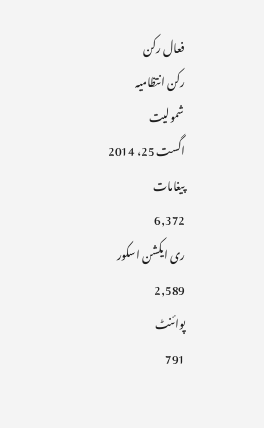فعال رکن
رکن انتظامیہ
شمولیت
اگست 25، 2014
پیغامات
6,372
ری ایکشن اسکور
2,589
پوائنٹ
791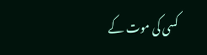کسی کی موت کے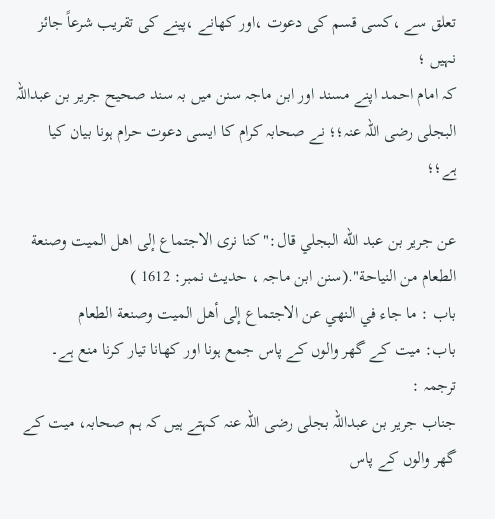تعلق سے ،کسی قسم کی دعوت ،اور کھانے ،پینے کی تقریب شرعاً جائز نہیں ؛
کہ امام احمد اپنے مسند اور ابن ماجہ سنن میں بہ سند صحیح جریر بن عبداللہ البجلی رضی اللہ عنہ؛؛ نے صحابہ کرام کا ایسی دعوت حرام ہونا بیان کیا ہے؛؛

عن جرير بن عبد الله البجلي قال:"كنا نرى الاجتماع إلى اهل الميت وصنعة الطعام من النياحة".(سنن ابن ماجہ ، حدیث نمبر: 1612 )
باب : ما جاء في النهي عن الاجتماع إلى أهل الميت وصنعة الطعام
باب: میت کے گھر والوں کے پاس جمع ہونا اور کھانا تیار کرنا منع ہے۔
ترجمہ :
جناب جریر بن عبداللہ بجلی رضی اللہ عنہ کہتے ہیں کہ ہم صحابہ، میت کے گھر والوں کے پاس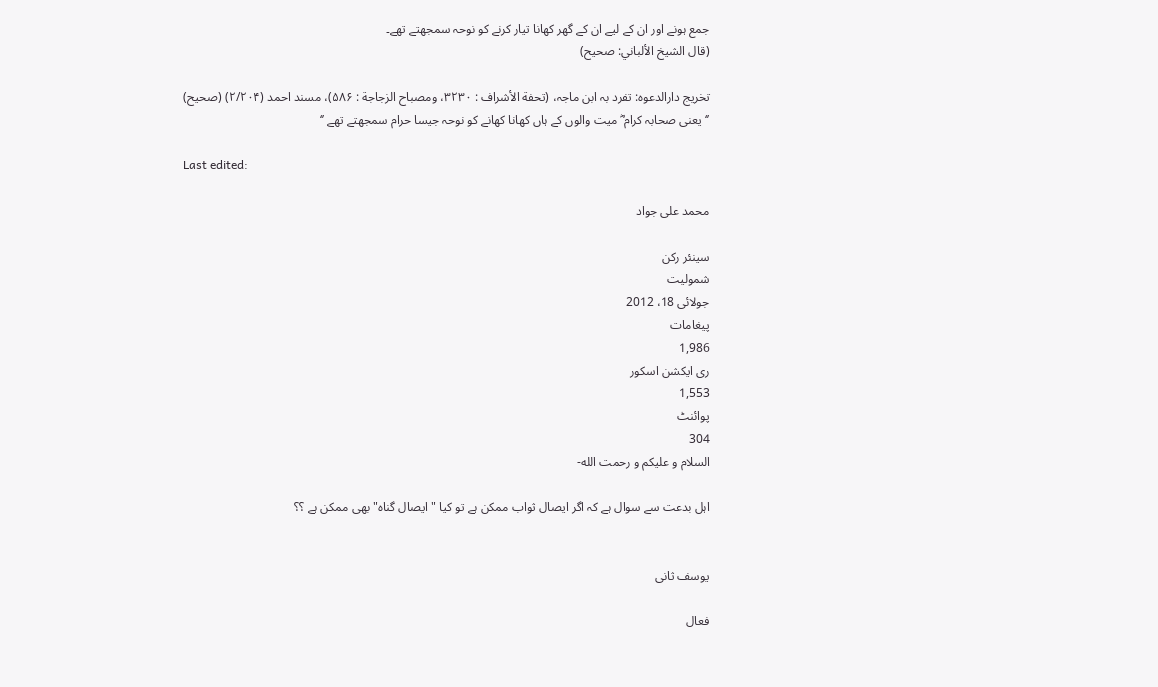جمع ہونے اور ان کے لیے ان کے گھر کھانا تیار کرنے کو نوحہ سمجھتے تھے۔
(قال الشيخ الألباني: صحيح)

تخریج دارالدعوہ: تفرد بہ ابن ماجہ، (تحفة الأشراف : ۳۲۳۰، ومصباح الزجاجة : ۵۸۶)، مسند احمد (۲/۲۰۴) (صحیح)
’‘ یعنی صحابہ کرام ؓ میت والوں کے ہاں کھانا کھانے کو نوحہ جیسا حرام سمجھتے تھے ’‘

Last edited:

محمد علی جواد

سینئر رکن
شمولیت
جولائی 18، 2012
پیغامات
1,986
ری ایکشن اسکور
1,553
پوائنٹ
304
السلام و علیکم و رحمت الله-

اہل بدعت سے سوال ہے کہ اگر ایصال ثواب ممکن ہے تو کیا "ایصال گناہ" بھی ممکن ہے ؟؟


یوسف ثانی

فعال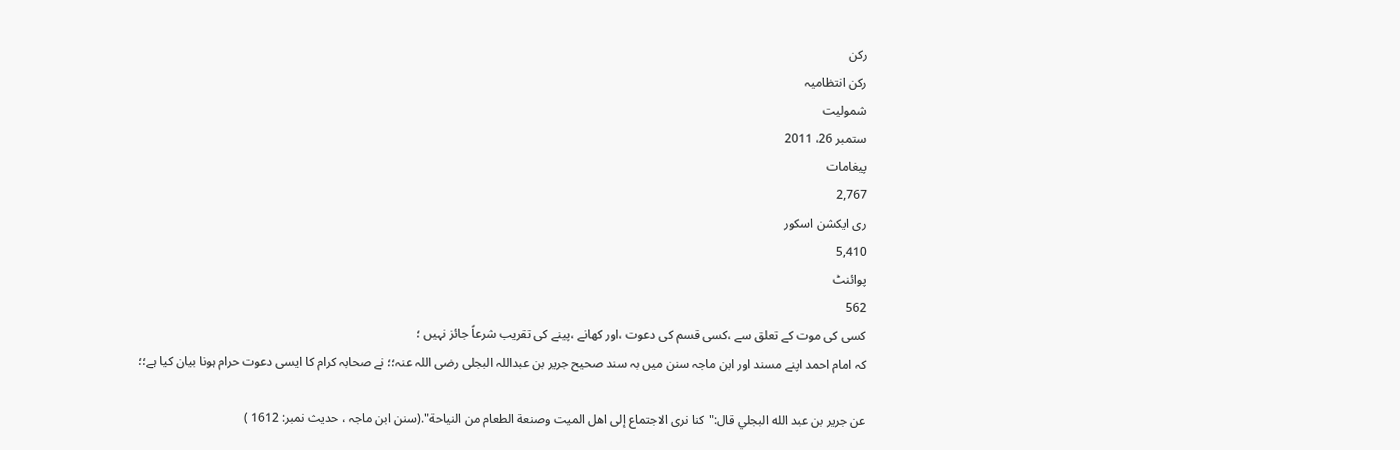رکن
رکن انتظامیہ
شمولیت
ستمبر 26، 2011
پیغامات
2,767
ری ایکشن اسکور
5,410
پوائنٹ
562
کسی کی موت کے تعلق سے ،کسی قسم کی دعوت ،اور کھانے ،پینے کی تقریب شرعاً جائز نہیں ؛
کہ امام احمد اپنے مسند اور ابن ماجہ سنن میں بہ سند صحیح جریر بن عبداللہ البجلی رضی اللہ عنہ؛؛ نے صحابہ کرام کا ایسی دعوت حرام ہونا بیان کیا ہے؛؛

عن جرير بن عبد الله البجلي قال:"كنا نرى الاجتماع إلى اهل الميت وصنعة الطعام من النياحة".(سنن ابن ماجہ ، حدیث نمبر: 1612 )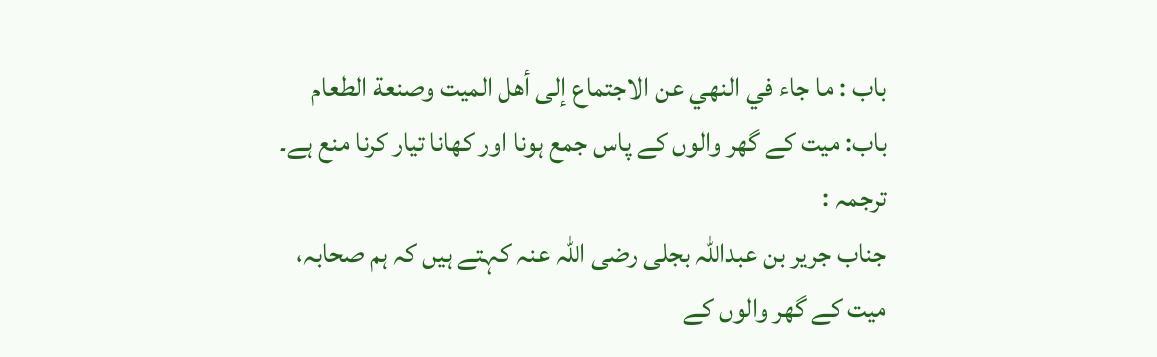باب : ما جاء في النهي عن الاجتماع إلى أهل الميت وصنعة الطعام
باب: میت کے گھر والوں کے پاس جمع ہونا اور کھانا تیار کرنا منع ہے۔
ترجمہ :
جناب جریر بن عبداللہ بجلی رضی اللہ عنہ کہتے ہیں کہ ہم صحابہ، میت کے گھر والوں کے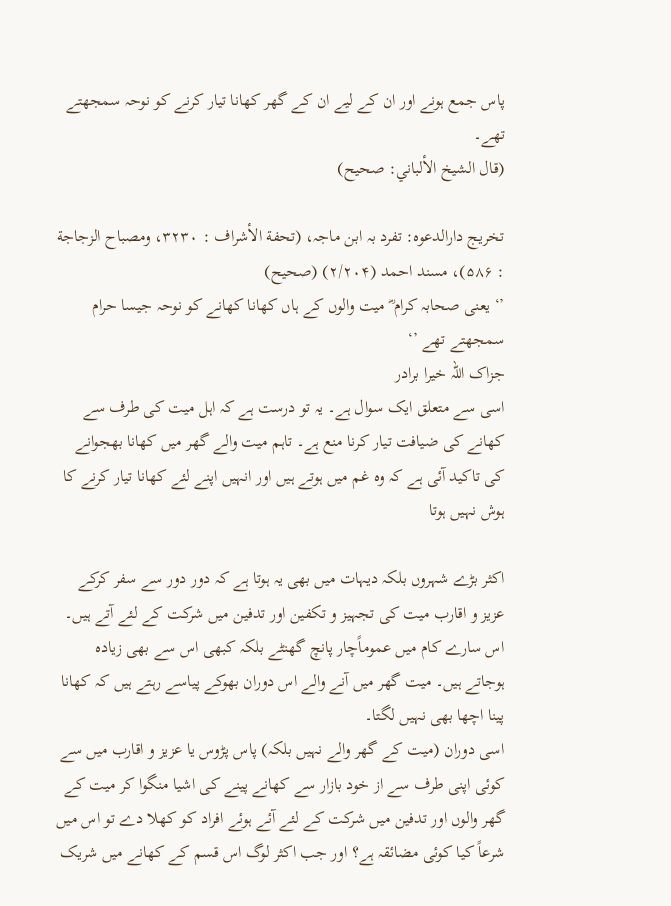پاس جمع ہونے اور ان کے لیے ان کے گھر کھانا تیار کرنے کو نوحہ سمجھتے تھے۔
(قال الشيخ الألباني: صحيح)

تخریج دارالدعوہ: تفرد بہ ابن ماجہ، (تحفة الأشراف : ۳۲۳۰، ومصباح الزجاجة : ۵۸۶)، مسند احمد (۲/۲۰۴) (صحیح)
’‘ یعنی صحابہ کرام ؓ میت والوں کے ہاں کھانا کھانے کو نوحہ جیسا حرام سمجھتے تھے ’‘
جزاک اللہ خیرا برادر
اسی سے متعلق ایک سوال ہے۔ یہ تو درست ہے کہ اہل میت کی طرف سے کھانے کی ضیافت تیار کرنا منع ہے۔ تاہم میت والے گھر میں کھانا بھجوانے کی تاکید آئی ہے کہ وہ غم میں ہوتے ہیں اور انہیں اپنے لئے کھانا تیار کرنے کا ہوش نہیں ہوتا

اکثر بڑے شہروں بلکہ دیہات میں بھی یہ ہوتا ہے کہ دور دور سے سفر کرکے عزیز و اقارب میت کی تجہیز و تکفین اور تدفین میں شرکت کے لئے آتے ہیں۔ اس سارے کام میں عموماًچار پانچ گھنٹے بلکہ کبھی اس سے بھی زیادہ ہوجاتے ہیں۔ میت گھر میں آنے والے اس دوران بھوکے پیاسے رہتے ہیں کہ کھانا پینا اچھا بھی نہیں لگتا۔
اسی دوران (میت کے گھر والے نہیں بلکہ) پاس پڑوس یا عزیز و اقارب میں سے کوئی اپنی طرف سے از خود بازار سے کھانے پینے کی اشیا منگوا کر میت کے گھر والوں اور تدفین میں شرکت کے لئے آئے ہوئے افراد کو کھلا دے تو اس میں شرعاً کیا کوئی مضائقہ ہے؟ اور جب اکثر لوگ اس قسم کے کھانے میں شریک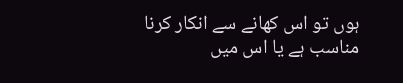ہوں تو اس کھانے سے انکار کرنا مناسب ہے یا اس میں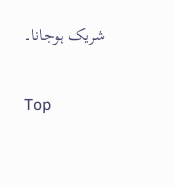شریک ہوجانا۔

Top